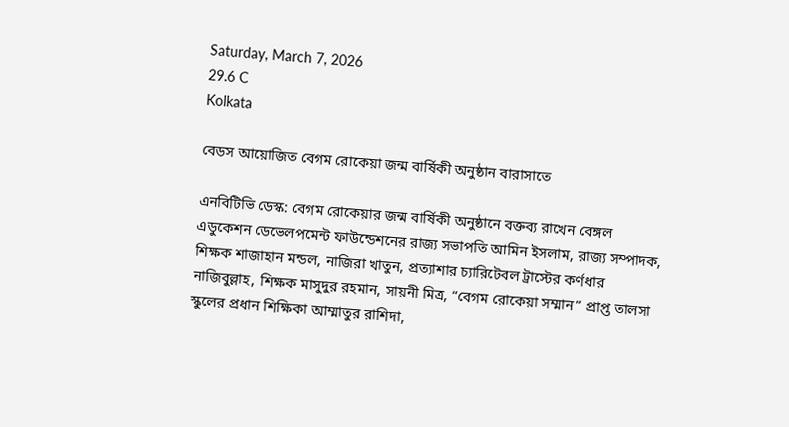Saturday, March 7, 2026
29.6 C
Kolkata

বেডস আয়োজিত বেগম রোকেয়া জন্ম বার্ষিকী অনুষ্ঠান বারাসাতে

এনবিটিভি ডেস্ক: বেগম রোকেয়ার জন্ম বার্ষিকী অনুষ্ঠানে বক্তব্য রাখেন বেঙ্গল এডুকেশন ডেভেলপমেন্ট ফাউন্ডেশনের রাজ্য সভাপতি আমিন ইসলাম, রাজ্য সম্পাদক, শিক্ষক শাজাহান মন্ডল, নাজিরা খাতুন, প্রত্যাশার চ্যারিটেবল ট্রাস্টের কর্ণধার নাজিবুল্লাহ, শিক্ষক মাসুদুর রহমান, সায়নী মিত্র, “বেগম রোকেয়া সম্মান” প্রাপ্ত তালসা স্কুলের প্রধান শিক্ষিকা আম্মাতুর রাশিদা,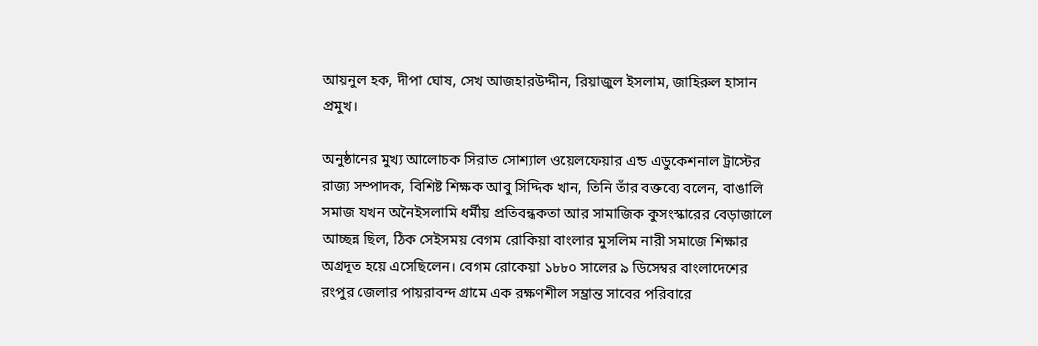আয়নুল হক, দীপা ঘোষ, সেখ আজহারউদ্দীন, রিয়াজুল ইসলাম, জাহিরুল হাসান প্রমুখ।

অনুষ্ঠানের মুখ্য আলোচক সিরাত সোশ্যাল ওয়েলফেয়ার এন্ড এডুকেশনাল ট্রাস্টের রাজ্য সম্পাদক, বিশিষ্ট শিক্ষক আবু সিদ্দিক খান, তিনি তাঁর বক্তব্যে বলেন, বাঙালি সমাজ যখন অনৈইসলামি ধর্মীয় প্রতিবন্ধকতা আর সামাজিক কুসংস্কারের বেড়াজালে আচ্ছন্ন ছিল, ঠিক সেইসময় বেগম রোকিয়া বাংলার মুসলিম নারী সমাজে শিক্ষার অগ্রদূত হয়ে এসেছিলেন। বেগম রোকেয়া ১৮৮০ সালের ৯ ডিসেম্বর বাংলাদেশের রংপুর জেলার পায়রাবন্দ গ্রামে এক রক্ষণশীল সম্ভ্রান্ত সাবের পরিবারে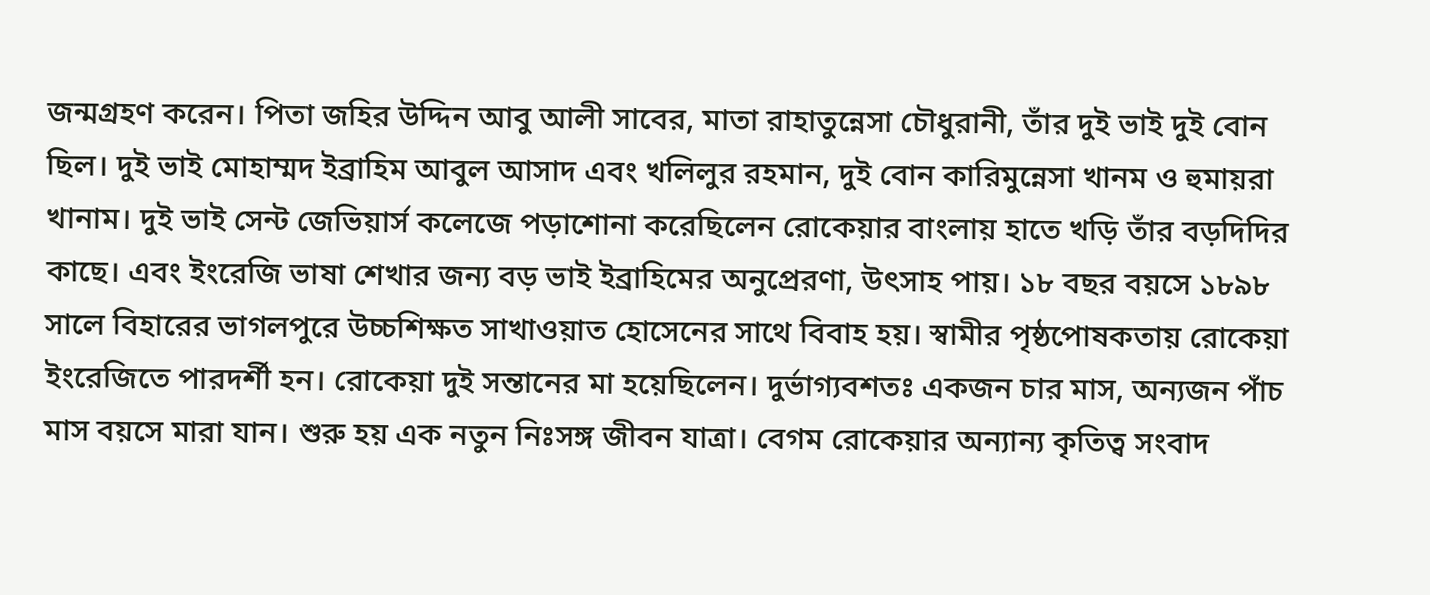জন্মগ্রহণ করেন। পিতা জহির উদ্দিন আবু আলী সাবের, মাতা রাহাতুন্নেসা চৌধুরানী, তাঁর দুই ভাই দুই বোন ছিল। দুই ভাই মোহাম্মদ ইব্রাহিম আবুল আসাদ এবং খলিলুর রহমান, দুই বোন কারিমুন্নেসা খানম ও হুমায়রা খানাম। দুই ভাই সেন্ট জেভিয়ার্স কলেজে পড়াশোনা করেছিলেন রোকেয়ার বাংলায় হাতে খড়ি তাঁর বড়দিদির কাছে। এবং ইংরেজি ভাষা শেখার জন্য বড় ভাই ইব্রাহিমের অনুপ্রেরণা, উৎসাহ পায়। ১৮ বছর বয়সে ১৮৯৮ সালে বিহারের ভাগলপুরে উচ্চশিক্ষত সাখাওয়াত হোসেনের সাথে বিবাহ হয়। স্বামীর পৃষ্ঠপোষকতায় রোকেয়া ইংরেজিতে পারদর্শী হন। রোকেয়া দুই সন্তানের মা হয়েছিলেন। দুর্ভাগ্যবশতঃ একজন চার মাস, অন্যজন পাঁচ মাস বয়সে মারা যান। শুরু হয় এক নতুন নিঃসঙ্গ জীবন যাত্রা। বেগম রোকেয়ার অন্যান্য কৃতিত্ব সংবাদ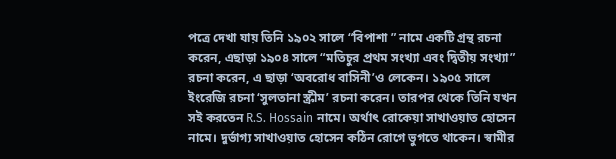পত্রে দেখা যায় তিনি ১৯০২ সালে “বিপাশা ” নামে একটি গ্রন্থ রচনা করেন, এছাড়া ১৯০৪ সালে “মতিচুর প্রথম সংখ্যা এবং দ্বিতীয় সংখ্যা” রচনা করেন, এ ছাড়া ‘অবরোধ বাসিনী’ও লেকেন। ১৯০৫ সালে ইংরেজি রচনা ‘সুলতানা স্ক্রীম’ রচনা করেন। তারপর থেকে তিনি যখন সই করতেন R.S. Hossain নামে। অর্থাৎ রোকেয়া সাখাওয়াত হোসেন নামে। দুর্ভাগ্য সাখাওয়াত হোসেন কঠিন রোগে ভুগতে থাকেন। স্বামীর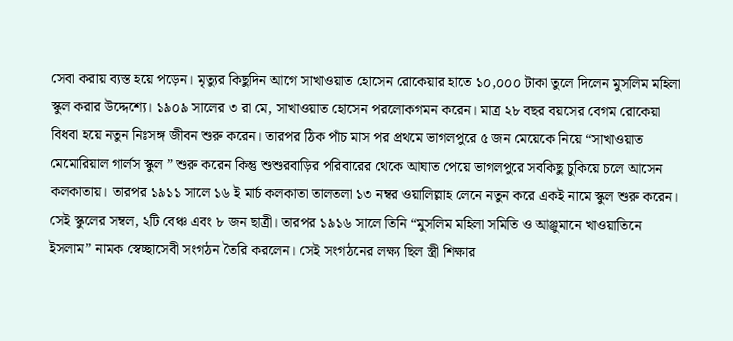সেবা করায় ব্যস্ত হয়ে পড়েন। মৃত্যুর কিছুদিন আগে সাখাওয়াত হোসেন রোকেয়ার হাতে ১০,০০০ টাকা তুলে দিলেন মুসলিম মহিলা স্কুল করার উদ্দেশ্যে। ১৯০৯ সালের ৩ রা মে, সাখাওয়াত হোসেন পরলোকগমন করেন। মাত্র ২৮ বছর বয়সের বেগম রোকেয়া বিধবা হয়ে নতুন নিঃসঙ্গ জীবন শুরু করেন। তারপর ঠিক পাঁচ মাস পর প্রথমে ভাগলপুরে ৫ জন মেয়েকে নিয়ে “সাখাওয়াত মেমোরিয়াল গার্লস স্কুল ” শুরু করেন কিন্তু শুশুরবাড়ির পরিবারের থেকে আঘাত পেয়ে ভাগলপুরে সবকিছু চুকিয়ে চলে আসেন কলকাতায়। তারপর ১৯১১ সালে ১৬ ই মার্চ কলকাতা তালতলা ১৩ নম্বর ওয়ালিল্লাহ লেনে নতুন করে একই নামে স্কুল শুরু করেন। সেই স্কুলের সম্বল, ২টি বেঞ্চ এবং ৮ জন ছাত্রী। তারপর ১৯১৬ সালে তিনি “মুসলিম মহিলা সমিতি ও আঞ্জুমানে খাওয়াতিনে ইসলাম” নামক স্বেচ্ছাসেবী সংগঠন তৈরি করলেন। সেই সংগঠনের লক্ষ্য ছিল স্ত্রী শিক্ষার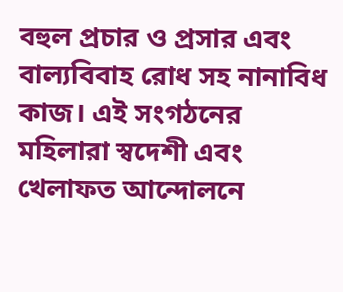বহুল প্রচার ও প্রসার এবং বাল্যবিবাহ রোধ সহ নানাবিধ কাজ। এই সংগঠনের মহিলারা স্বদেশী এবং খেলাফত আন্দোলনে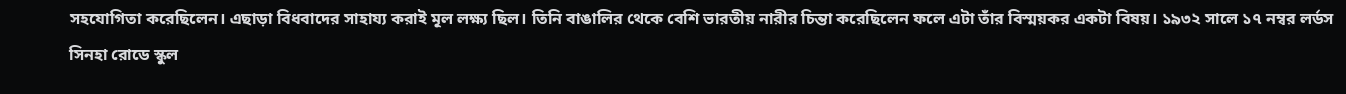সহযোগিতা করেছিলেন। এছাড়া বিধবাদের সাহায্য করাই মূল লক্ষ্য ছিল। তিনি বাঙালির থেকে বেশি ভারতীয় নারীর চিন্তা করেছিলেন ফলে এটা তাঁর বিস্ময়কর একটা বিষয়। ১৯৩২ সালে ১৭ নম্বর লর্ডস সিনহা রোডে স্কুল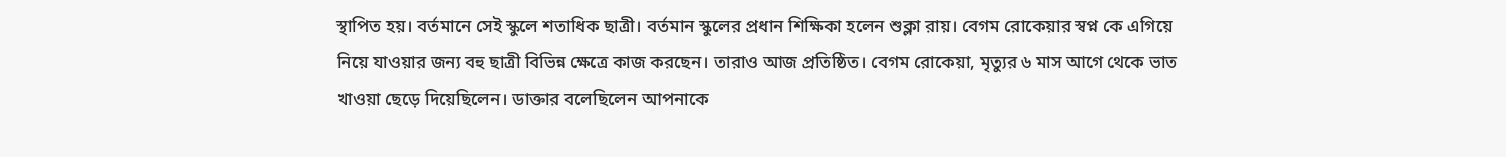স্থাপিত হয়। বর্তমানে সেই স্কুলে শতাধিক ছাত্রী। বর্তমান স্কুলের প্রধান শিক্ষিকা হলেন শুক্লা রায়। বেগম রোকেয়ার স্বপ্ন কে এগিয়ে নিয়ে যাওয়ার জন্য বহু ছাত্রী বিভিন্ন ক্ষেত্রে কাজ করছেন। তারাও আজ প্রতিষ্ঠিত। বেগম রোকেয়া, মৃত্যুর ৬ মাস আগে থেকে ভাত খাওয়া ছেড়ে দিয়েছিলেন। ডাক্তার বলেছিলেন আপনাকে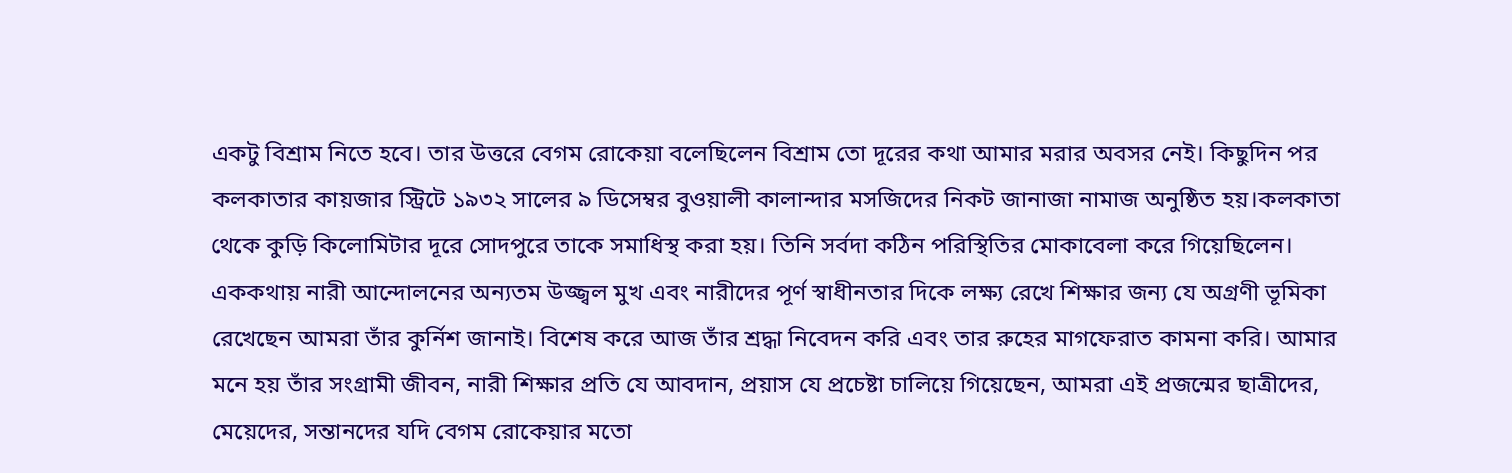একটু বিশ্রাম নিতে হবে। তার উত্তরে বেগম রোকেয়া বলেছিলেন বিশ্রাম তো দূরের কথা আমার মরার অবসর নেই। কিছুদিন পর কলকাতার কায়জার স্ট্রিটে ১৯৩২ সালের ৯ ডিসেম্বর বুওয়ালী কালান্দার মসজিদের নিকট জানাজা নামাজ অনুষ্ঠিত হয়।কলকাতা থেকে কুড়ি কিলোমিটার দূরে সোদপুরে তাকে সমাধিস্থ করা হয়। তিনি সর্বদা কঠিন পরিস্থিতির মোকাবেলা করে গিয়েছিলেন। এককথায় নারী আন্দোলনের অন্যতম উজ্জ্বল মুখ এবং নারীদের পূর্ণ স্বাধীনতার দিকে লক্ষ্য রেখে শিক্ষার জন্য যে অগ্রণী ভূমিকা রেখেছেন আমরা তাঁর কুর্নিশ জানাই। বিশেষ করে আজ তাঁর শ্রদ্ধা নিবেদন করি এবং তার রুহের মাগফেরাত কামনা করি। আমার মনে হয় তাঁর সংগ্রামী জীবন, নারী শিক্ষার প্রতি যে আবদান, প্রয়াস যে প্রচেষ্টা চালিয়ে গিয়েছেন, আমরা এই প্রজন্মের ছাত্রীদের, মেয়েদের, সন্তানদের যদি বেগম রোকেয়ার মতো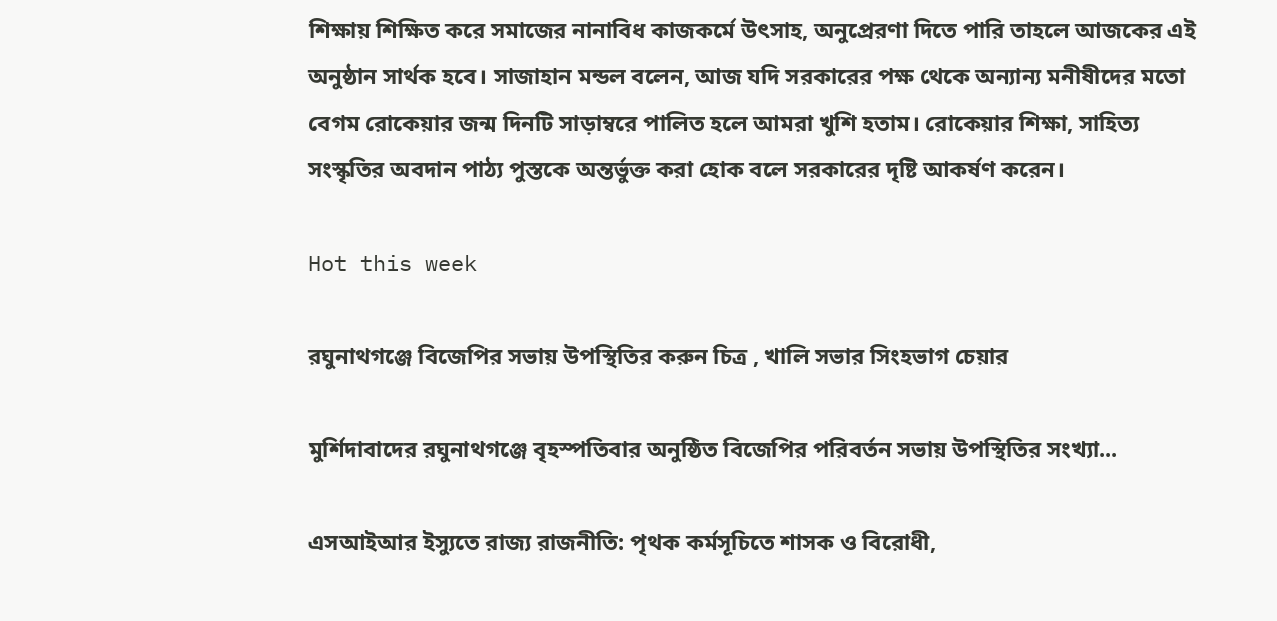শিক্ষায় শিক্ষিত করে সমাজের নানাবিধ কাজকর্মে উৎসাহ, অনুপ্রেরণা দিতে পারি তাহলে আজকের এই অনুষ্ঠান সার্থক হবে। সাজাহান মন্ডল বলেন, আজ যদি সরকারের পক্ষ থেকে অন্যান্য মনীষীদের মতো বেগম রোকেয়ার জন্ম দিনটি সাড়াম্বরে পালিত হলে আমরা খুশি হতাম। রোকেয়ার শিক্ষা, সাহিত্য সংস্কৃতির অবদান পাঠ্য পুস্তকে অন্তর্ভুক্ত করা হোক বলে সরকারের দৃষ্টি আকর্ষণ করেন।

Hot this week

রঘুনাথগঞ্জে বিজেপির সভায় উপস্থিতির করুন চিত্র , খালি সভার সিংহভাগ চেয়ার

মুর্শিদাবাদের রঘুনাথগঞ্জে বৃহস্পতিবার অনুষ্ঠিত বিজেপির পরিবর্তন সভায় উপস্থিতির সংখ্যা...

এসআইআর ইস্যুতে রাজ্য রাজনীতি: পৃথক কর্মসূচিতে শাসক ও বিরোধী,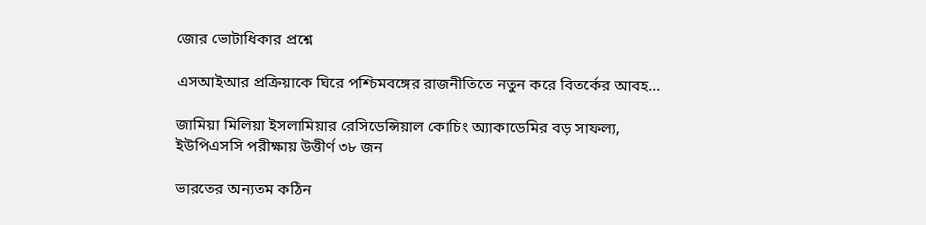জোর ভোটাধিকার প্রশ্নে

এসআইআর প্রক্রিয়াকে ঘিরে পশ্চিমবঙ্গের রাজনীতিতে নতুন করে বিতর্কের আবহ...

জামিয়া মিলিয়া ইসলামিয়ার রেসিডেন্সিয়াল কোচিং অ্যাকাডেমির বড় সাফল্য, ইউপিএসসি পরীক্ষায় উত্তীর্ণ ৩৮ জন

ভারতের অন্যতম কঠিন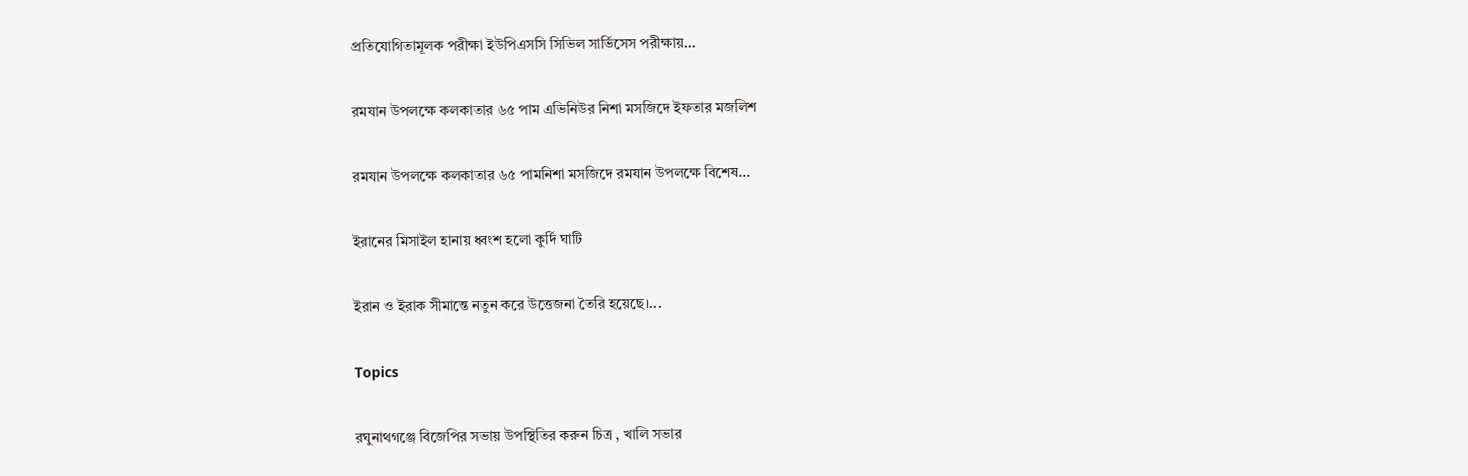প্রতিযোগিতামূলক পরীক্ষা ইউপিএসসি সিভিল সার্ভিসেস পরীক্ষায়...

রমযান উপলক্ষে কলকাতার ৬৫ পাম এভিনিউর নিশা মসজিদে ইফতার মজলিশ

রমযান উপলক্ষে কলকাতার ৬৫ পামনিশা মসজিদে রমযান উপলক্ষে বিশেষ...

ইরানের মিসাইল হানায় ধ্বংশ হলো কুর্দি ঘাটি

ইরান ও ইরাক সীমান্তে নতুন করে উত্তেজনা তৈরি হয়েছে।...

Topics

রঘুনাথগঞ্জে বিজেপির সভায় উপস্থিতির করুন চিত্র , খালি সভার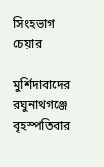সিংহভাগ চেয়ার

মুর্শিদাবাদের রঘুনাথগঞ্জে বৃহস্পতিবার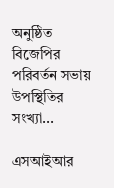অনুষ্ঠিত বিজেপির পরিবর্তন সভায় উপস্থিতির সংখ্যা...

এসআইআর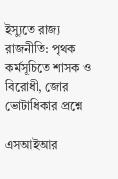ইস্যুতে রাজ্য রাজনীতি: পৃথক কর্মসূচিতে শাসক ও বিরোধী, জোর ভোটাধিকার প্রশ্নে

এসআইআর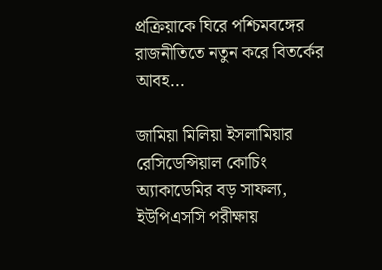প্রক্রিয়াকে ঘিরে পশ্চিমবঙ্গের রাজনীতিতে নতুন করে বিতর্কের আবহ...

জামিয়া মিলিয়া ইসলামিয়ার রেসিডেন্সিয়াল কোচিং অ্যাকাডেমির বড় সাফল্য, ইউপিএসসি পরীক্ষায়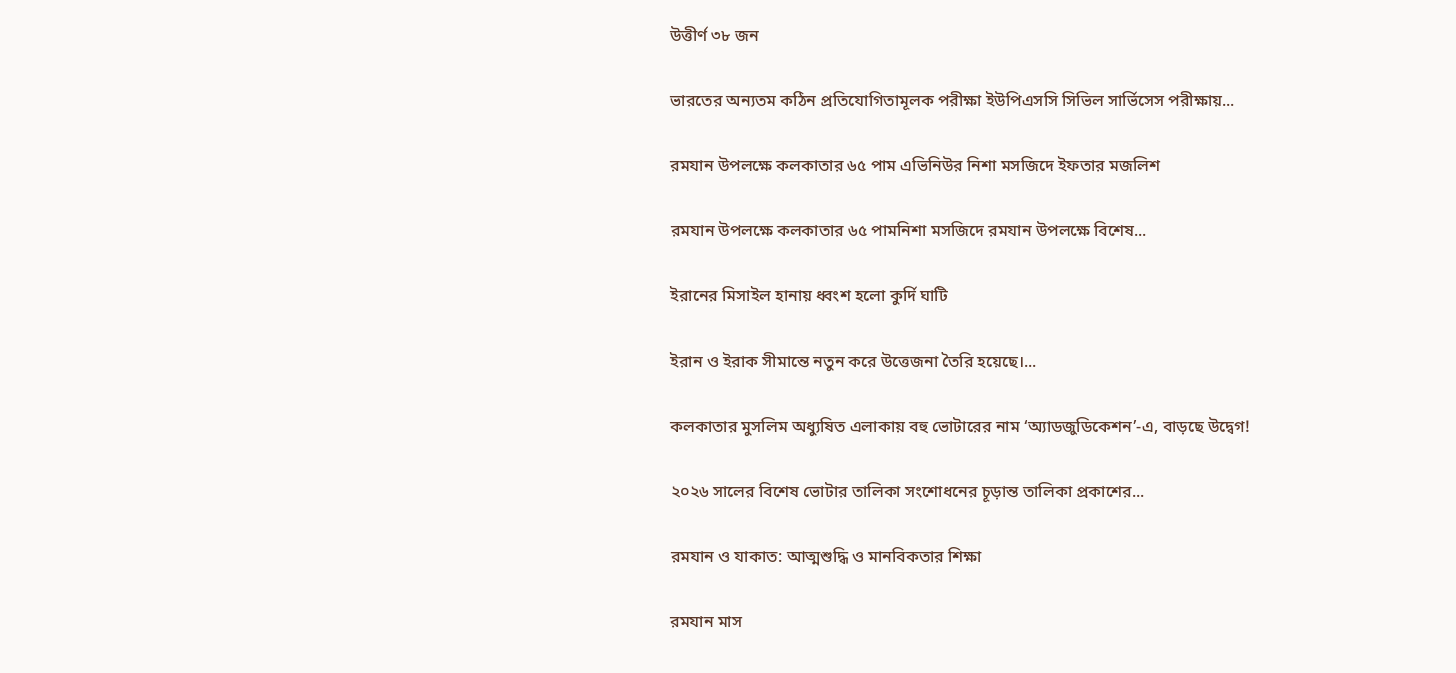উত্তীর্ণ ৩৮ জন

ভারতের অন্যতম কঠিন প্রতিযোগিতামূলক পরীক্ষা ইউপিএসসি সিভিল সার্ভিসেস পরীক্ষায়...

রমযান উপলক্ষে কলকাতার ৬৫ পাম এভিনিউর নিশা মসজিদে ইফতার মজলিশ

রমযান উপলক্ষে কলকাতার ৬৫ পামনিশা মসজিদে রমযান উপলক্ষে বিশেষ...

ইরানের মিসাইল হানায় ধ্বংশ হলো কুর্দি ঘাটি

ইরান ও ইরাক সীমান্তে নতুন করে উত্তেজনা তৈরি হয়েছে।...

কলকাতার মুসলিম অধ্যুষিত এলাকায় বহু ভোটারের নাম ‘অ্যাডজুডিকেশন’-এ, বাড়ছে উদ্বেগ!

২০২৬ সালের বিশেষ ভোটার তালিকা সংশোধনের চূড়ান্ত তালিকা প্রকাশের...

রমযান ও যাকাত: আত্মশুদ্ধি ও মানবিকতার শিক্ষা

রমযান মাস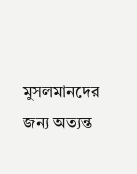মুসলমানদের জন্য অত্যন্ত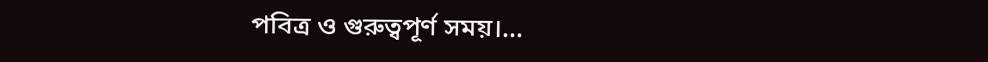পবিত্র ও গুরুত্বপূর্ণ সময়।...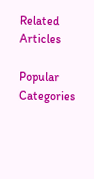Related Articles

Popular Categories